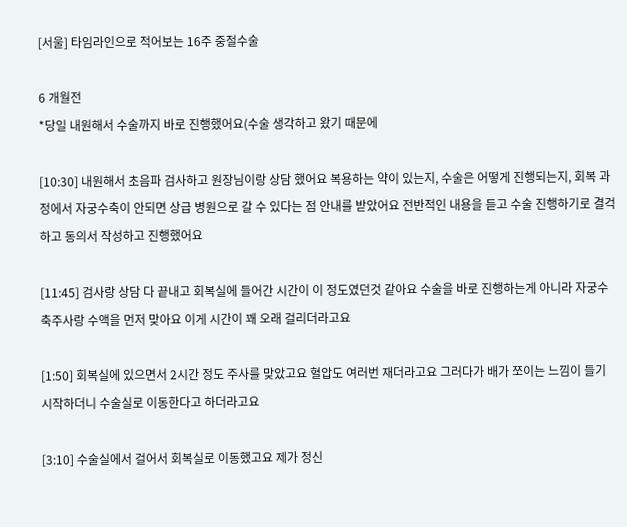[서울] 타임라인으로 적어보는 16주 중절수술

6 개월전
*당일 내원해서 수술까지 바로 진행했어요(수술 생각하고 왔기 때문에

[10:30] 내원해서 초음파 검사하고 원장님이랑 상담 했어요 복용하는 약이 있는지, 수술은 어떻게 진행되는지, 회복 과정에서 자궁수축이 안되면 상급 병원으로 갈 수 있다는 점 안내를 받았어요 전반적인 내용을 듣고 수술 진행하기로 결걱하고 동의서 작성하고 진행했어요

[11:45] 검사랑 상담 다 끝내고 회복실에 들어간 시간이 이 정도였던것 같아요 수술을 바로 진행하는게 아니라 자궁수축주사랑 수액을 먼저 맞아요 이게 시간이 꽤 오래 걸리더라고요

[1:50] 회복실에 있으면서 2시간 정도 주사를 맞았고요 혈압도 여러번 재더라고요 그러다가 배가 쪼이는 느낌이 들기 시작하더니 수술실로 이동한다고 하더라고요

[3:10] 수술실에서 걸어서 회복실로 이동했고요 제가 정신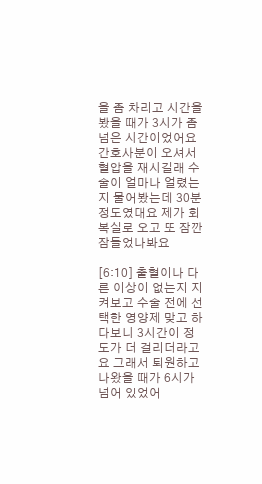을 좀 차리고 시간을 봤을 때가 3시가 좀 넘은 시간이었어요 간호사분이 오셔서 혈압을 재시길래 수술이 얼마나 얼렸는지 물어봤는데 30분 정도였대요 제가 회복실로 오고 또 잠깐 잠들었나봐요

[6:10] 출혈이나 다른 이상이 없는지 지켜보고 수술 전에 선택한 영양제 맞고 하다보니 3시간이 정도가 더 걸리더라고요 그래서 퇴원하고 나왔을 때가 6시가 넘어 있었어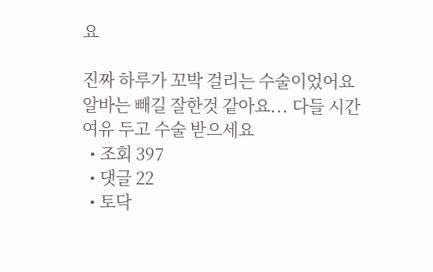요

진짜 하루가 꼬박 걸리는 수술이었어요 알바는 빼길 잘한것 같아요... 다들 시간 여유 두고 수술 받으세요
  • 조회 397
  • 댓글 22
  • 토닥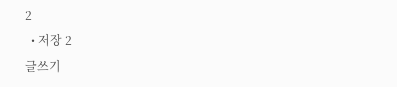2
  • 저장 2
글쓰기